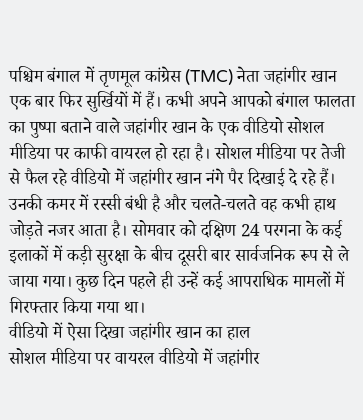पश्चिम बंगाल में तृणमूल कांग्रेस (TMC) नेता जहांगीर खान एक बार फिर सुर्खियों में हैं। कभी अपने आपको बंगाल फालता का पुष्पा बताने वाले जहांगीर खान के एक वीडियो सोशल मीडिया पर काफी वायरल हो रहा है। सोशल मीडिया पर तेजी से फैल रहे वीडियो में जहांगीर खान नंगे पैर दिखाई दे रहे हैं। उनकी कमर में रस्सी बंधी है और चलते-चलते वह कभी हाथ जोड़ते नजर आता है। सोमवार को दक्षिण 24 परगना के कई इलाकों में कड़ी सुरक्षा के बीच दूसरी बार सार्वजनिक रूप से ले जाया गया। कुछ दिन पहले ही उन्हें कई आपराधिक मामलों में गिरफ्तार किया गया था।
वीडियो में ऐसा दिखा जहांगीर खान का हाल
सोशल मीडिया पर वायरल वीडियो में जहांगीर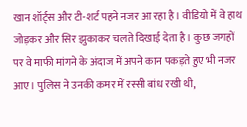खान शॉर्ट्स और टी-शर्ट पहने नजर आ रहा है। वीडियो में वे हाथ जोड़कर और सिर झुकाकर चलते दिखाई देता है। कुछ जगहों पर वे माफी मांगने के अंदाज में अपने कान पकड़ते हुए भी नजर आए। पुलिस ने उनकी कमर में रस्सी बांध रखी थी,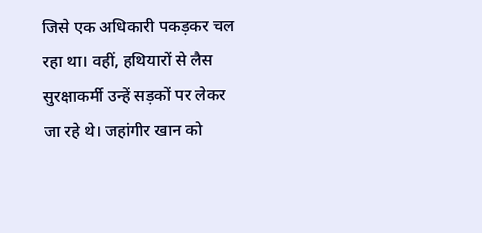जिसे एक अधिकारी पकड़कर चल रहा था। वहीं, हथियारों से लैस सुरक्षाकर्मी उन्हें सड़कों पर लेकर जा रहे थे। जहांगीर खान को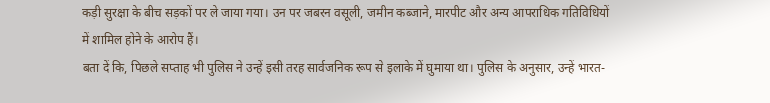कड़ी सुरक्षा के बीच सड़कों पर ले जाया गया। उन पर जबरन वसूली, जमीन कब्जाने, मारपीट और अन्य आपराधिक गतिविधियों में शामिल होने के आरोप हैं।
बता दें कि, पिछले सप्ताह भी पुलिस ने उन्हें इसी तरह सार्वजनिक रूप से इलाके में घुमाया था। पुलिस के अनुसार, उन्हें भारत-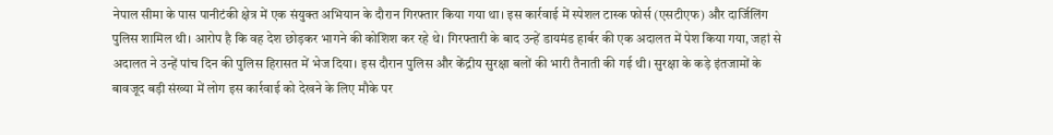नेपाल सीमा के पास पानीटंकी क्षेत्र में एक संयुक्त अभियान के दौरान गिरफ्तार किया गया था। इस कार्रवाई में स्पेशल टास्क फोर्स (एसटीएफ) और दार्जिलिंग पुलिस शामिल थी। आरोप है कि वह देश छोड़कर भागने की कोशिश कर रहे थे। गिरफ्तारी के बाद उन्हें डायमंड हार्बर की एक अदालत में पेश किया गया, जहां से अदालत ने उन्हें पांच दिन की पुलिस हिरासत में भेज दिया। इस दौरान पुलिस और केंद्रीय सुरक्षा बलों की भारी तैनाती की गई थी। सुरक्षा के कड़े इंतजामों के बावजूद बड़ी संख्या में लोग इस कार्रवाई को देखने के लिए मौके पर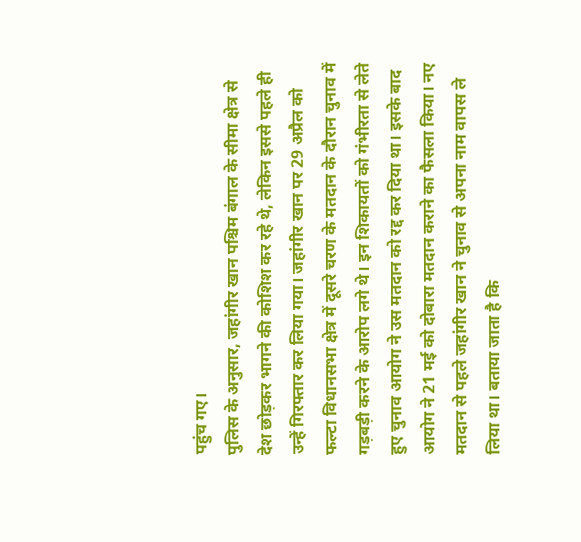पहुंच गए।
पुलिस के अनुसार, जहांगीर खान पश्चिम बंगाल के सीमा क्षेत्र से देश छोड़कर भागने की कोशिश कर रहे थे, लेकिन इससे पहले ही उन्हें गिरफ्तार कर लिया गया। जहांगीर खान पर 29 अप्रैल को फल्टा विधानसभा क्षेत्र में दूसरे चरण के मतदान के दौरान चुनाव में गड़बड़ी करने के आरोप लगे थे। इन शिकायतों को गंभीरता से लेते हुए चुनाव आयोग ने उस मतदान को रद्द कर दिया था। इसके बाद आयोग ने 21 मई को दोबारा मतदान कराने का फैसला किया। नए मतदान से पहले जहांगीर खान ने चुनाव से अपना नाम वापस ले लिया था। बताया जाता है कि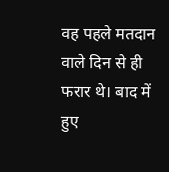वह पहले मतदान वाले दिन से ही फरार थे। बाद में हुए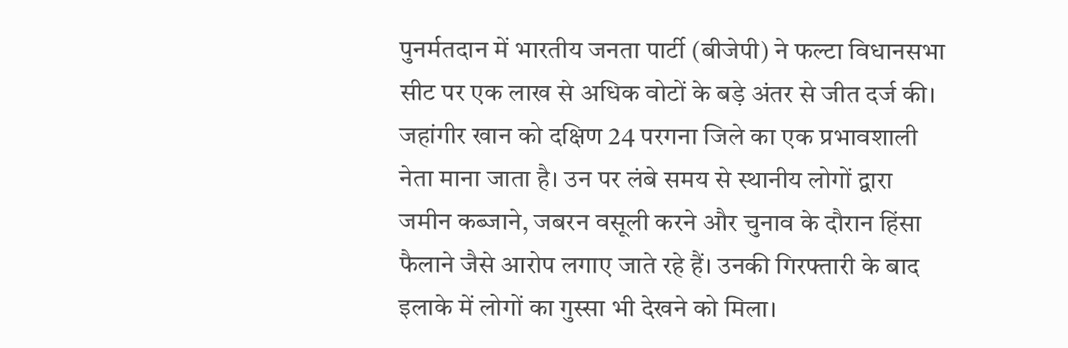पुनर्मतदान में भारतीय जनता पार्टी (बीजेपी) ने फल्टा विधानसभा सीट पर एक लाख से अधिक वोटों के बड़े अंतर से जीत दर्ज की।
जहांगीर खान को दक्षिण 24 परगना जिले का एक प्रभावशाली नेता माना जाता है। उन पर लंबे समय से स्थानीय लोगों द्वारा जमीन कब्जाने, जबरन वसूली करने और चुनाव के दौरान हिंसा फैलाने जैसे आरोप लगाए जाते रहे हैं। उनकी गिरफ्तारी के बाद इलाके में लोगों का गुस्सा भी देखने को मिला।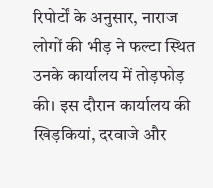रिपोर्टों के अनुसार, नाराज लोगों की भीड़ ने फल्टा स्थित उनके कार्यालय में तोड़फोड़ की। इस दौरान कार्यालय की खिड़कियां, दरवाजे और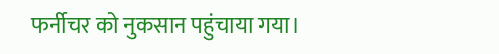फर्नीचर को नुकसान पहुंचाया गया।